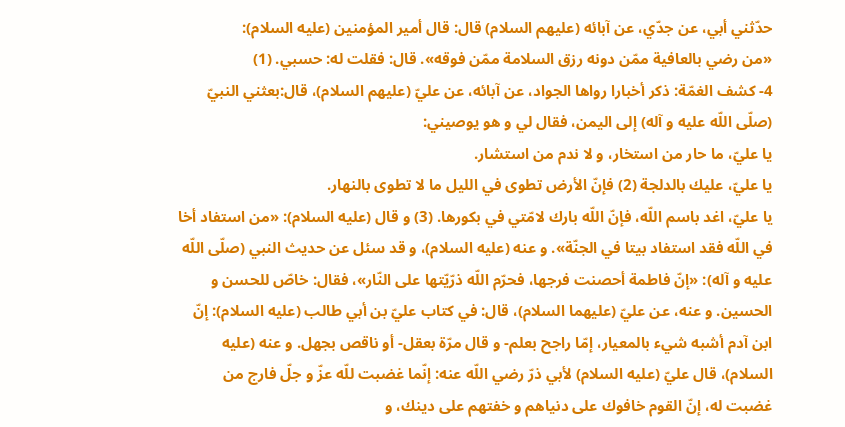حدّثني أبي، عن جدّي، عن آبائه (عليهم السلام) قال: قال أمير المؤمنين (عليه السلام):
«من رضي بالعافية ممّن دونه رزق السلامة ممّن فوقه». قال: فقلت له: حسبي. (1)
4- كشف الغمّة: ذكر أخبارا رواها الجواد، عن آبائه، عن عليّ (عليهم السلام)، قال:بعثني النبيّ (صلّى اللّه عليه و آله) إلى اليمن، فقال لي و هو يوصيني:
يا عليّ، ما حار من استخار، و لا ندم من استشار.
يا عليّ، عليك بالدلجة (2) فإنّ الأرض تطوى في الليل ما لا تطوى بالنهار.
يا عليّ، اغد باسم اللّه، فإنّ اللّه بارك لامّتي في بكورها. (3) و قال (عليه السلام): «من استفاد أخا في اللّه فقد استفاد بيتا في الجنّة». و عنه (عليه السلام)، و قد سئل عن حديث النبي (صلّى اللّه عليه و آله): «إنّ فاطمة أحصنت فرجها، فحرّم اللّه ذرّيّتها على النّار»، فقال: خاصّ للحسن و الحسين. و عنه، عن عليّ (عليهما السلام)، قال: في كتاب عليّ بن أبي طالب (عليه السلام): إنّ ابن آدم أشبه شيء بالمعيار، إمّا راجح بعلم- و قال مرّة بعقل- أو ناقص بجهل. و عنه (عليه السلام)، قال عليّ (عليه السلام) لأبي ذرّ رضي اللّه عنه: إنّما غضبت للّه عزّ و جلّ فارج من غضبت له، إنّ القوم خافوك على دنياهم و خفتهم على دينك، و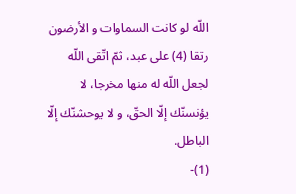اللّه لو كانت السماوات و الأرضون رتقا (4) على عبد، ثمّ اتّقى اللّه لجعل اللّه له منها مخرجا، لا يؤنسنّك إلّا الحقّ، و لا يوحشنّك إلّا الباطل.
(1)-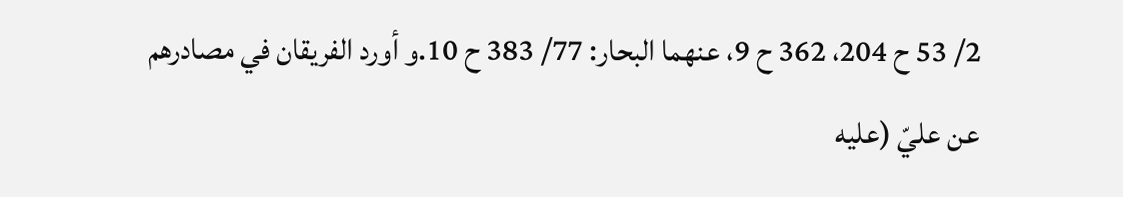2/ 53 ح 204، 362 ح 9، عنهما البحار: 77/ 383 ح 10.و أورد الفريقان في مصادرهم عن عليّ (عليه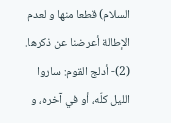السلام) قطعا منها و لعدم الإطالة أعرضنا عن ذكرها.
(2)- أدلج القوم: ساروا الليل كلّه، أو في آخره، و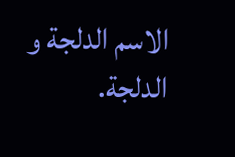الاسم الدلجة و الدلجة.